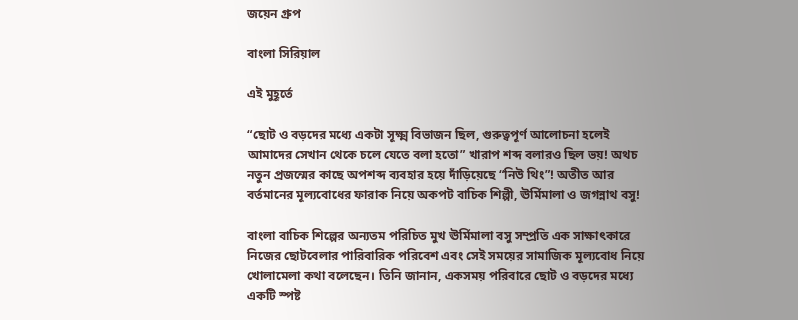জয়েন গ্রুপ

বাংলা সিরিয়াল

এই মুহূর্তে

“ছোট ও বড়দের মধ্যে একটা সূক্ষ্ম বিভাজন ছিল, গুরুত্বপূর্ণ আলোচনা হলেই আমাদের সেখান থেকে চলে যেতে বলা হতো” খারাপ শব্দ বলারও ছিল ভয়! অথচ নতুন প্রজন্মের কাছে অপশব্দ ব্যবহার হয়ে দাঁড়িয়েছে “নিউ থিং”! অতীত আর বর্তমানের মূল্যবোধের ফারাক নিয়ে অকপট বাচিক শিল্পী, ঊর্মিমালা ও জগন্নাথ বসু!

বাংলা বাচিক শিল্পের অন্যতম পরিচিত মুখ ঊর্মিমালা বসু সম্প্রতি এক সাক্ষাৎকারে নিজের ছোটবেলার পারিবারিক পরিবেশ এবং সেই সময়ের সামাজিক মূল্যবোধ নিয়ে খোলামেলা কথা বলেছেন। তিনি জানান, একসময় পরিবারে ছোট ও বড়দের মধ্যে একটি স্পষ্ট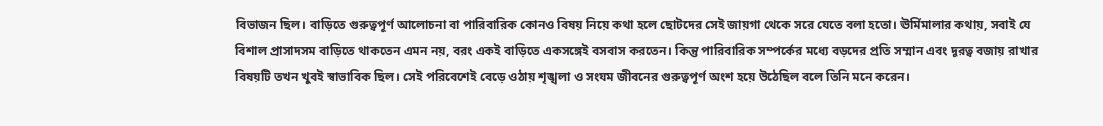বিভাজন ছিল। বাড়িতে গুরুত্বপূর্ণ আলোচনা বা পারিবারিক কোনও বিষয় নিয়ে কথা হলে ছোটদের সেই জায়গা থেকে সরে যেতে বলা হতো। ঊর্মিমালার কথায়, সবাই যে বিশাল প্রাসাদসম বাড়িতে থাকতেন এমন নয়, বরং একই বাড়িতে একসঙ্গেই বসবাস করতেন। কিন্তু পারিবারিক সম্পর্কের মধ্যে বড়দের প্রতি সম্মান এবং দূরত্ব বজায় রাখার বিষয়টি তখন খুবই স্বাভাবিক ছিল। সেই পরিবেশেই বেড়ে ওঠায় শৃঙ্খলা ও সংযম জীবনের গুরুত্বপূর্ণ অংশ হয়ে উঠেছিল বলে তিনি মনে করেন।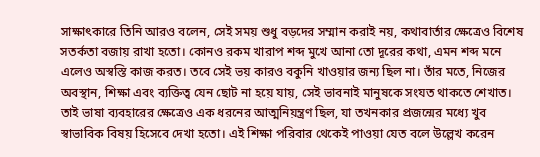সাক্ষাৎকারে তিনি আরও বলেন, সেই সময় শুধু বড়দের সম্মান করাই নয়, কথাবার্তার ক্ষেত্রেও বিশেষ সতর্কতা বজায় রাখা হতো। কোনও রকম খারাপ শব্দ মুখে আনা তো দূরের কথা, এমন শব্দ মনে এলেও অস্বস্তি কাজ করত। তবে সেই ভয় কারও বকুনি খাওয়ার জন্য ছিল না। তাঁর মতে, নিজের অবস্থান, শিক্ষা এবং ব্যক্তিত্ব যেন ছোট না হয়ে যায়, সেই ভাবনাই মানুষকে সংযত থাকতে শেখাত। তাই ভাষা ব্যবহারের ক্ষেত্রেও এক ধরনের আত্মনিয়ন্ত্রণ ছিল, যা তখনকার প্রজন্মের মধ্যে খুব স্বাভাবিক বিষয় হিসেবে দেখা হতো। এই শিক্ষা পরিবার থেকেই পাওয়া যেত বলে উল্লেখ করেন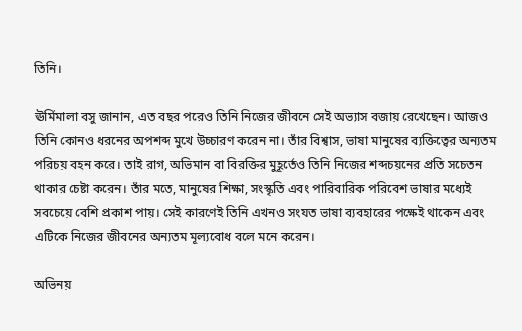তিনি।

ঊর্মিমালা বসু জানান, এত বছর পরেও তিনি নিজের জীবনে সেই অভ্যাস বজায় রেখেছেন। আজও তিনি কোনও ধরনের অপশব্দ মুখে উচ্চারণ করেন না। তাঁর বিশ্বাস, ভাষা মানুষের ব্যক্তিত্বের অন্যতম পরিচয় বহন করে। তাই রাগ, অভিমান বা বিরক্তির মুহূর্তেও তিনি নিজের শব্দচয়নের প্রতি সচেতন থাকার চেষ্টা করেন। তাঁর মতে, মানুষের শিক্ষা, সংস্কৃতি এবং পারিবারিক পরিবেশ ভাষার মধ্যেই সবচেয়ে বেশি প্রকাশ পায়। সেই কারণেই তিনি এখনও সংযত ভাষা ব্যবহারের পক্ষেই থাকেন এবং এটিকে নিজের জীবনের অন্যতম মূল্যবোধ বলে মনে করেন।

অভিনয়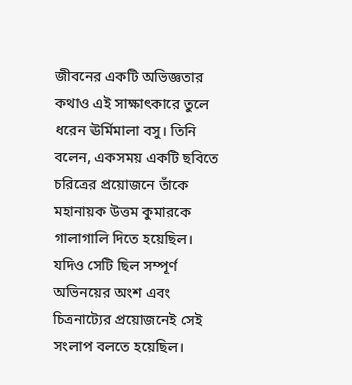জীবনের একটি অভিজ্ঞতার কথাও এই সাক্ষাৎকারে তুলে ধরেন ঊর্মিমালা বসু। তিনি বলেন, একসময় একটি ছবিতে চরিত্রের প্রয়োজনে তাঁকে মহানায়ক উত্তম কুমারকে গালাগালি দিতে হয়েছিল। যদিও সেটি ছিল সম্পূর্ণ অভিনয়ের অংশ এবং চিত্রনাট্যের প্রয়োজনেই সেই সংলাপ বলতে হয়েছিল।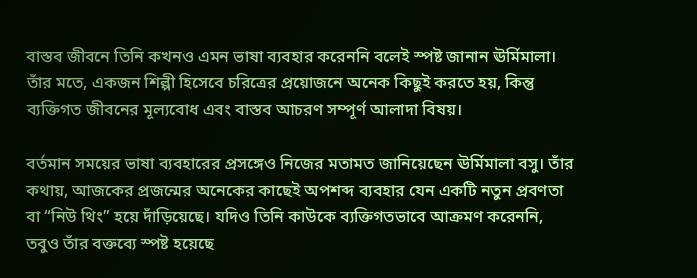বাস্তব জীবনে তিনি কখনও এমন ভাষা ব্যবহার করেননি বলেই স্পষ্ট জানান ঊর্মিমালা। তাঁর মতে, একজন শিল্পী হিসেবে চরিত্রের প্রয়োজনে অনেক কিছুই করতে হয়, কিন্তু ব্যক্তিগত জীবনের মূল্যবোধ এবং বাস্তব আচরণ সম্পূর্ণ আলাদা বিষয়।

বর্তমান সময়ের ভাষা ব্যবহারের প্রসঙ্গেও নিজের মতামত জানিয়েছেন ঊর্মিমালা বসু। তাঁর কথায়, আজকের প্রজন্মের অনেকের কাছেই অপশব্দ ব্যবহার যেন একটি নতুন প্রবণতা বা “নিউ থিং” হয়ে দাঁড়িয়েছে। যদিও তিনি কাউকে ব্যক্তিগতভাবে আক্রমণ করেননি, তবুও তাঁর বক্তব্যে স্পষ্ট হয়েছে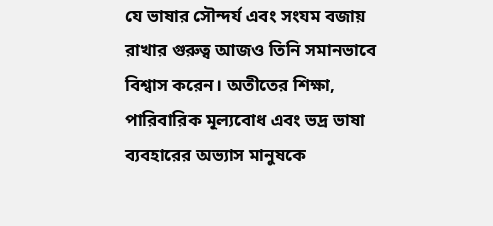যে ভাষার সৌন্দর্য এবং সংযম বজায় রাখার গুরুত্ব আজও তিনি সমানভাবে বিশ্বাস করেন। অতীতের শিক্ষা, পারিবারিক মূল্যবোধ এবং ভদ্র ভাষা ব্যবহারের অভ্যাস মানুষকে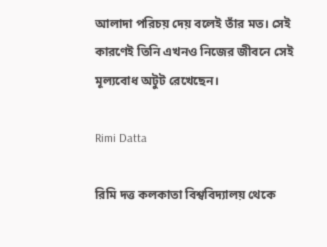আলাদা পরিচয় দেয় বলেই তাঁর মত। সেই কারণেই তিনি এখনও নিজের জীবনে সেই মূল্যবোধ অটুট রেখেছেন।

Rimi Datta

রিমি দত্ত কলকাতা বিশ্ববিদ্যালয় থেকে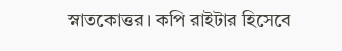স্নাতকোত্তর। কপি রাইটার হিসেবে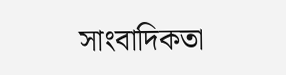সাংবাদিকতা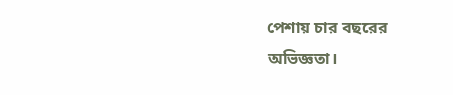পেশায় চার বছরের অভিজ্ঞতা।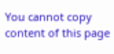You cannot copy content of this page